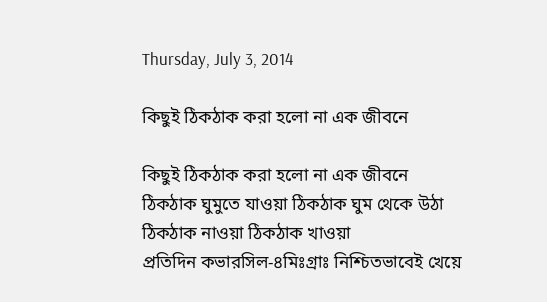Thursday, July 3, 2014

কিছুই ঠিকঠাক করা হলো না এক জীবনে

কিছুই ঠিকঠাক করা হলো না এক জীবনে
ঠিকঠাক ঘুমুতে যাওয়া ঠিকঠাক ঘুম থেকে উঠা
ঠিকঠাক নাওয়া ঠিকঠাক খাওয়া
প্রতিদিন কভারসিল-৪মিঃগ্রাঃ নিশ্চিতভাবেই খেয়ে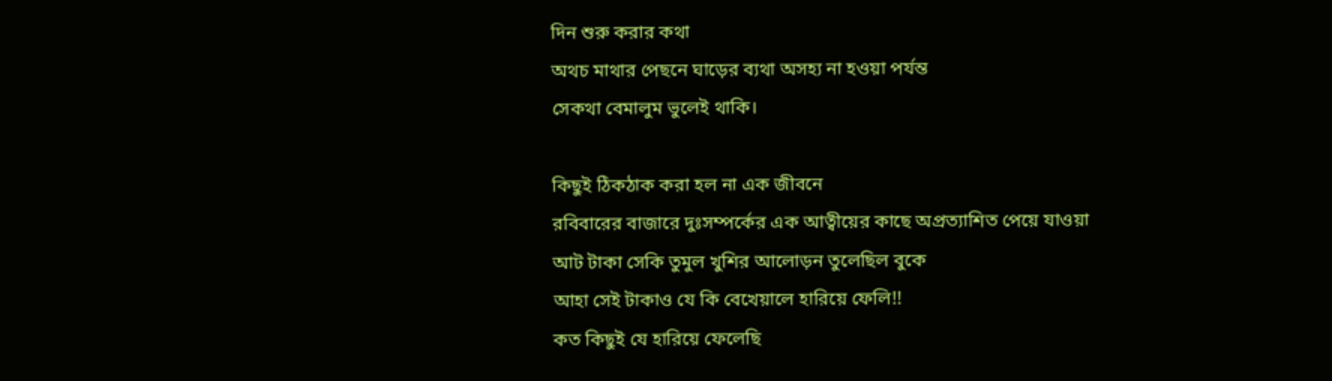দিন শুরু করার কথা
অথচ মাথার পেছনে ঘাড়ের ব্যথা অসহ্য না হওয়া পর্যন্ত
সেকথা বেমালুম ভুলেই থাকি।

কিছুই ঠিকঠাক করা হল না এক জীবনে
রবিবারের বাজারে দুঃসম্পর্কের এক আত্বীয়ের কাছে অপ্রত্যাশিত পেয়ে যাওয়া
আট টাকা সেকি তুমুল খুশির আলোড়ন তুলেছিল বুকে
আহা সেই টাকাও যে কি বেখেয়ালে হারিয়ে ফেলি!!
কত কিছুই যে হারিয়ে ফেলেছি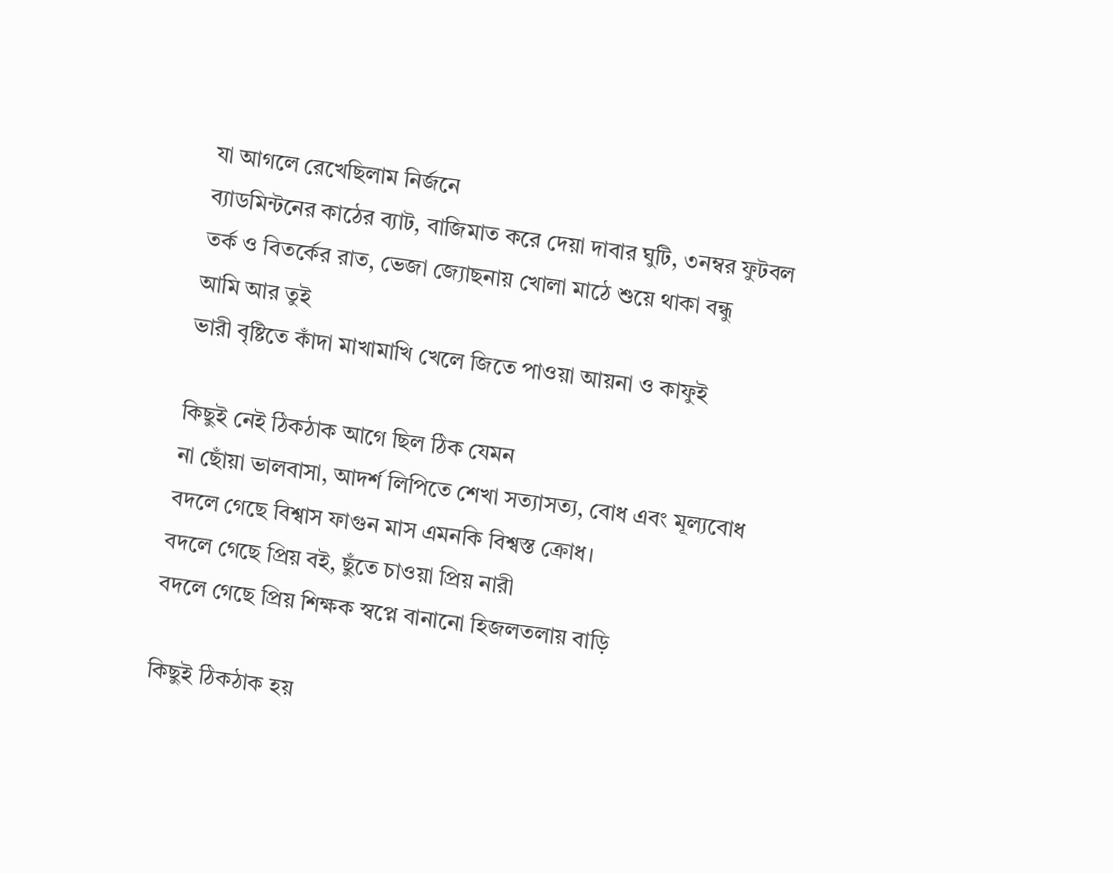যা আগলে রেখেছিলাম নির্জনে
ব্যাডমিন্টনের কাঠের ব্যাট, বাজিমাত করে দেয়া দাবার ঘুটি, ৩নম্বর ফুটবল
তর্ক ও বিতর্কের রাত, ভেজা জ্যোছনায় খোলা মাঠে শুয়ে থাকা বন্ধু
আমি আর তুই
ভারী বৃষ্টিতে কাঁদা মাখামাখি খেলে জিতে পাওয়া আয়না ও কাফুই

কিছুই নেই ঠিকঠাক আগে ছিল ঠিক যেমন
না ছোঁয়া ভালবাসা, আদর্শ লিপিতে শেখা সত্যাসত্য, বোধ এবং মূল্যবোধ
বদলে গেছে বিশ্বাস ফাগুন মাস এমনকি বিশ্বস্ত ক্রোধ।
বদলে গেছে প্রিয় বই, ছুঁতে চাওয়া প্রিয় নারী
বদলে গেছে প্রিয় শিক্ষক স্বপ্নে বানানো হিজলতলায় বাড়ি

কিছুই ঠিকঠাক হয়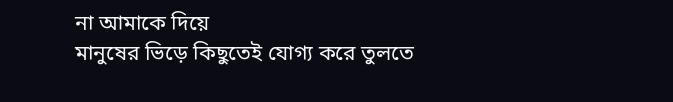না আমাকে দিয়ে
মানুষের ভিড়ে কিছুতেই যোগ্য করে তুলতে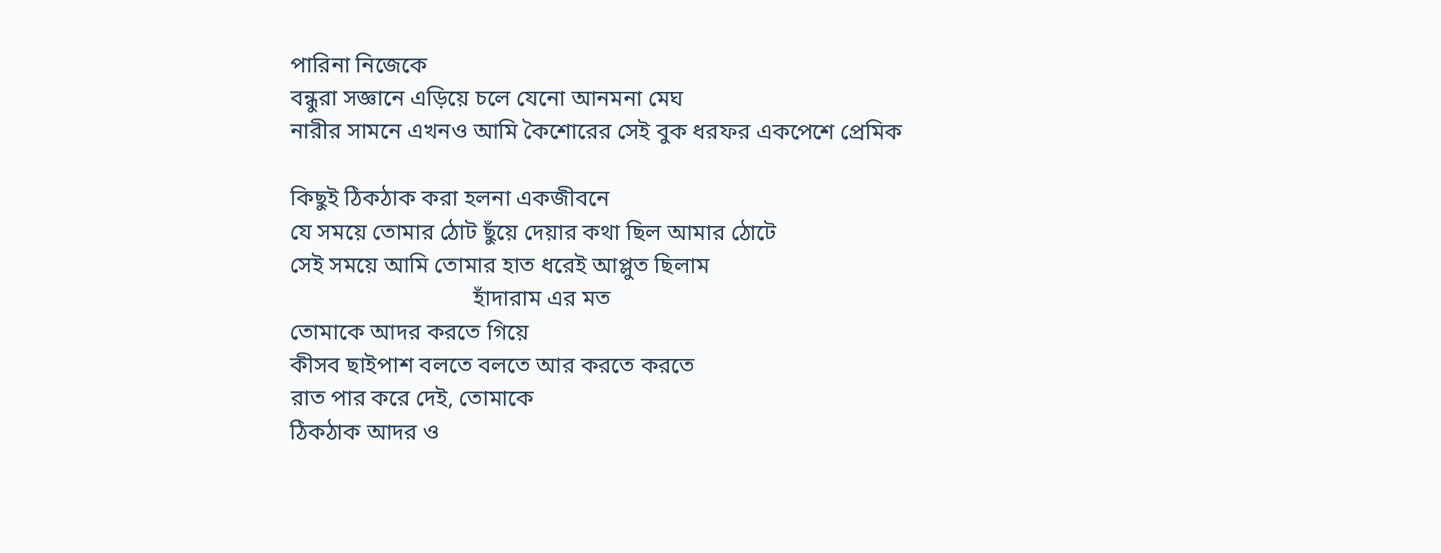পারিনা নিজেকে
বন্ধুরা সজ্ঞানে এড়িয়ে চলে যেনো আনমনা মেঘ
নারীর সামনে এখনও আমি কৈশোরের সেই বুক ধরফর একপেশে প্রেমিক

কিছুই ঠিকঠাক করা হলনা একজীবনে
যে সময়ে তোমার ঠোট ছুঁয়ে দেয়ার কথা ছিল আমার ঠোটে
সেই সময়ে আমি তোমার হাত ধরেই আপ্লুত ছিলাম
                                হাঁদারাম এর মত
তোমাকে আদর করতে গিয়ে
কীসব ছাইপাশ বলতে বলতে আর করতে করতে
রাত পার করে দেই, তোমাকে
ঠিকঠাক আদর ও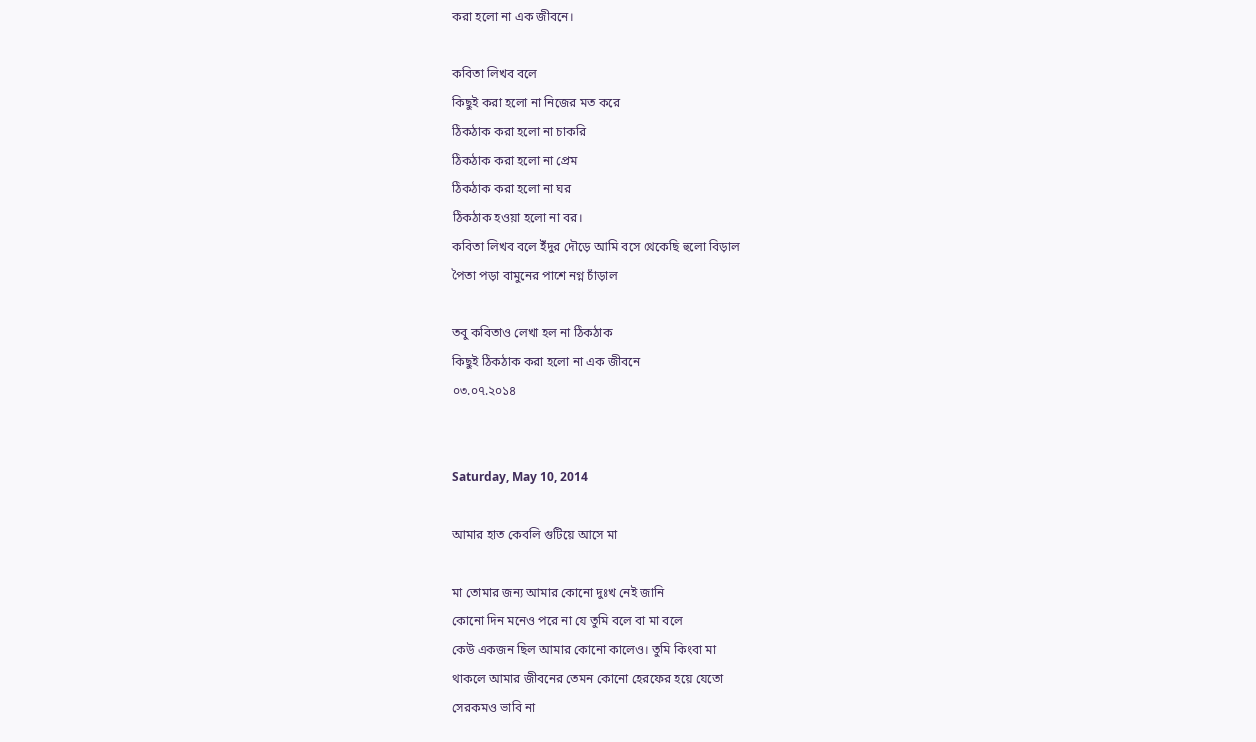করা হলো না এক জীবনে।

কবিতা লিখব বলে
কিছুই করা হলো না নিজের মত করে
ঠিকঠাক করা হলো না চাকরি
ঠিকঠাক করা হলো না প্রেম
ঠিকঠাক করা হলো না ঘর
ঠিকঠাক হওয়া হলো না বর।
কবিতা লিখব বলে ইঁদুর দৌড়ে আমি বসে থেকেছি হুলো বিড়াল
পৈতা পড়া বামুনের পাশে নগ্ন চাঁড়াল

তবু কবিতাও লেখা হল না ঠিকঠাক
কিছুই ঠিকঠাক করা হলো না এক জীবনে
০৩.০৭.২০১৪


Saturday, May 10, 2014

আমার হাত কেবলি গুটিয়ে আসে মা

মা তোমার জন্য আমার কোনো দুঃখ নেই জানি
কোনো দিন মনেও পরে না যে তুমি বলে বা মা বলে
কেউ একজন ছিল আমার কোনো কালেও। তুমি কিংবা মা
থাকলে আমার জীবনের তেমন কোনো হেরফের হয়ে যেতো
সেরকমও ভাবি না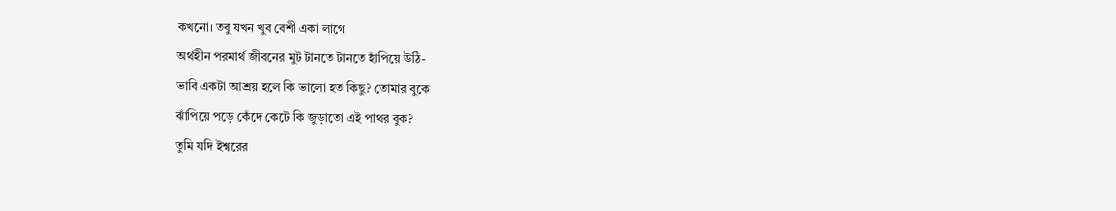কখনো। তবু যখন খুব বেশী একা লাগে
অর্থহীন পরমার্থ জীবনের মুট টানতে টানতে হাঁপিয়ে উঠি-
ভাবি একটা আশ্রয় হলে কি ভালো হত কিছু? তোমার বুকে
ঝাঁপিয়ে পড়ে কেঁদে কেটে কি জুড়াতো এই পাথর বুক?
তুমি যদি ইশ্বরের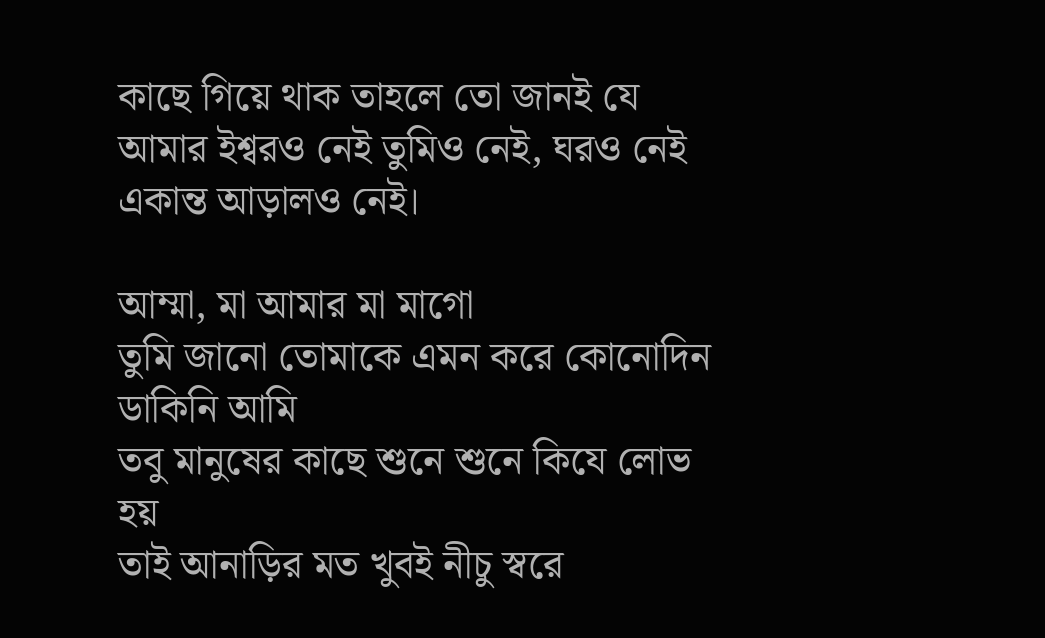কাছে গিয়ে থাক তাহলে তো জানই যে
আমার ইশ্বরও নেই তুমিও নেই, ঘরও নেই একান্ত আড়ালও নেই।

আম্মা, মা আমার মা মাগো
তুমি জানো তোমাকে এমন করে কোনোদিন ডাকিনি আমি
তবু মানুষের কাছে শুনে শুনে কিযে লোভ হয়
তাই আনাড়ির মত খুবই নীচু স্বরে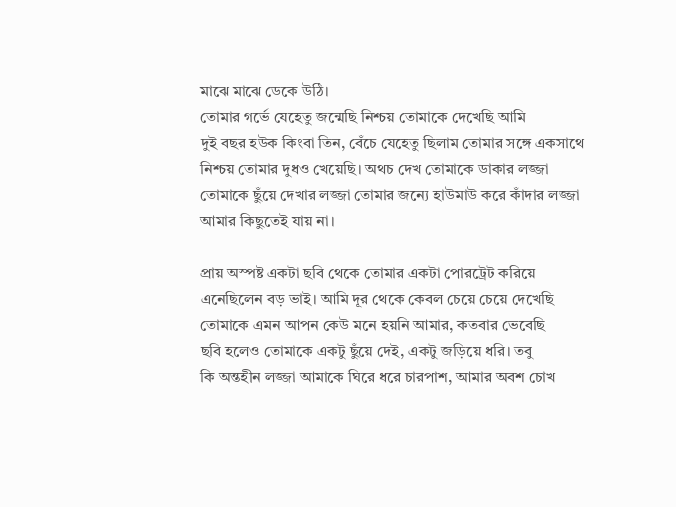মাঝে মাঝে ডেকে উঠি।
তোমার গর্ভে যেহেতু জন্মেছি নিশ্চয় তোমাকে দেখেছি আমি
দুই বছর হউক কিংবা তিন, বেঁচে যেহেতু ছিলাম তোমার সঙ্গে একসাথে
নিশ্চয় তোমার দুধও খেয়েছি। অথচ দেখ তোমাকে ডাকার লজ্জা
তোমাকে ছুঁয়ে দেখার লজ্জা তোমার জন্যে হাউমাউ করে কাঁদার লজ্জা
আমার কিছুতেই যায় না।

প্রায় অস্পষ্ট একটা ছবি থেকে তোমার একটা পোরট্রেট করিয়ে
এনেছিলেন বড় ভাই। আমি দূর থেকে কেবল চেয়ে চেয়ে দেখেছি
তোমাকে এমন আপন কেউ মনে হয়নি আমার, কতবার ভেবেছি
ছবি হলেও তোমাকে একটু ছুঁয়ে দেই, একটু জড়িয়ে ধরি। তবু
কি অন্তহীন লজ্জা আমাকে ঘিরে ধরে চারপাশ, আমার অবশ চোখ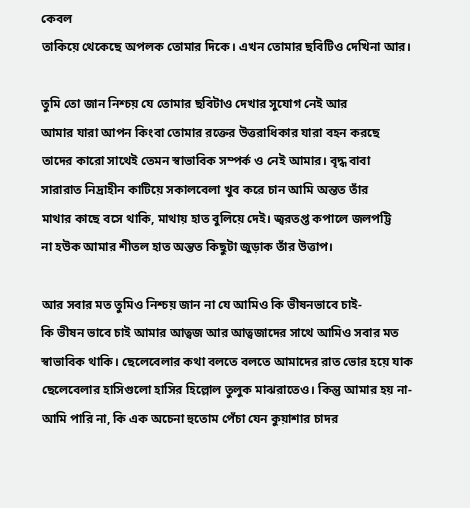কেবল
তাকিয়ে থেকেছে অপলক তোমার দিকে। এখন তোমার ছবিটিও দেখিনা আর।

তুমি তো জান নিশ্চয় যে তোমার ছবিটাও দেখার সুযোগ নেই আর
আমার যারা আপন কিংবা তোমার রক্তের উত্তরাধিকার যারা বহন করছে
তাদের কারো সাথেই তেমন স্বাভাবিক সম্পর্ক ও নেই আমার। বৃদ্ধ বাবা
সারারাত নিদ্রাহীন কাটিয়ে সকালবেলা খুব করে চান আমি অন্তত তাঁর
মাথার কাছে বসে থাকি, মাথায় হাত বুলিয়ে দেই। জ্বরতপ্ত কপালে জলপট্টি
না হউক আমার শীতল হাত অন্তত কিছুটা জুড়াক তাঁর উত্তাপ।

আর সবার মত তুমিও নিশ্চয় জান না যে আমিও কি ভীষনভাবে চাই-
কি ভীষন ভাবে চাই আমার আত্বজ আর আত্বজাদের সাথে আমিও সবার মত
স্বাভাবিক থাকি। ছেলেবেলার কথা বলতে বলতে আমাদের রাত ভোর হয়ে যাক
ছেলেবেলার হাসিগুলো হাসির হিল্লোল তুলুক মাঝরাতেও। কিন্তু আমার হয় না-
আমি পারি না, কি এক অচেনা হুতোম পেঁচা যেন কুয়াশার চাদর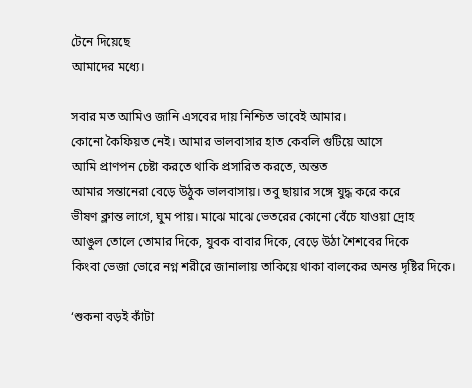টেনে দিয়েছে
আমাদের মধ্যে।

সবার মত আমিও জানি এসবের দায় নিশ্চিত ভাবেই আমার।
কোনো কৈফিয়ত নেই। আমার ভালবাসার হাত কেবলি গুটিয়ে আসে
আমি প্রাণপন চেষ্টা করতে থাকি প্রসারিত করতে, অন্তত
আমার সন্তানেরা বেড়ে উঠুক ভালবাসায়। তবু ছায়ার সঙ্গে যুদ্ধ করে করে
ভীষণ ক্লান্ত লাগে, ঘুম পায়। মাঝে মাঝে ভেতরের কোনো বেঁচে যাওয়া দ্রোহ
আঙুল তোলে তোমার দিকে, যুবক বাবার দিকে, বেড়ে উঠা শৈশবের দিকে
কিংবা ভেজা ভোরে নগ্ন শরীরে জানালায় তাকিয়ে থাকা বালকের অনন্ত দৃষ্টির দিকে।

‘শুকনা বড়ই কাঁটা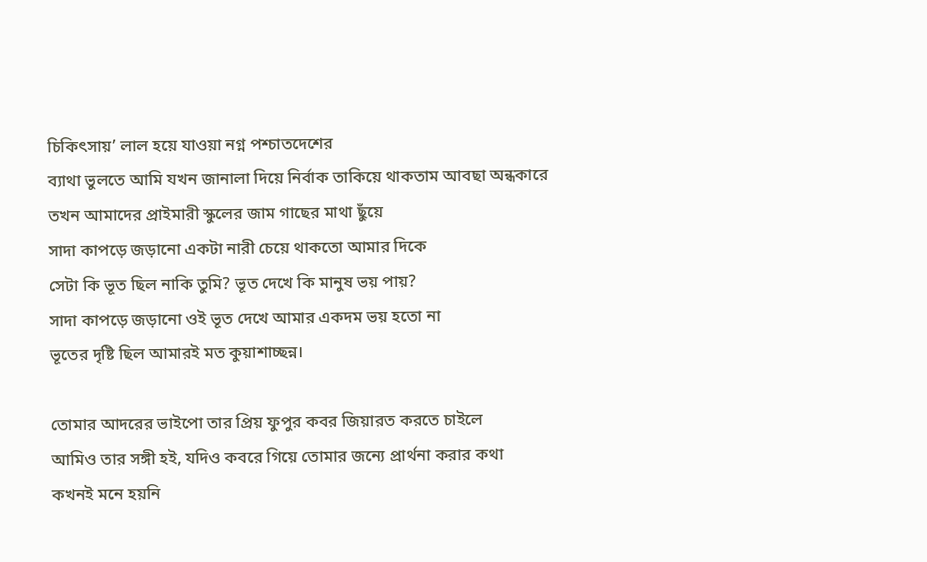চিকিৎসায়’ লাল হয়ে যাওয়া নগ্ন পশ্চাতদেশের
ব্যাথা ভুলতে আমি যখন জানালা দিয়ে নির্বাক তাকিয়ে থাকতাম আবছা অন্ধকারে
তখন আমাদের প্রাইমারী স্কুলের জাম গাছের মাথা ছুঁয়ে
সাদা কাপড়ে জড়ানো একটা নারী চেয়ে থাকতো আমার দিকে
সেটা কি ভূত ছিল নাকি তুমি? ভূত দেখে কি মানুষ ভয় পায়?
সাদা কাপড়ে জড়ানো ওই ভূত দেখে আমার একদম ভয় হতো না
ভূতের দৃষ্টি ছিল আমারই মত কুয়াশাচ্ছন্ন।

তোমার আদরের ভাইপো তার প্রিয় ফুপুর কবর জিয়ারত করতে চাইলে
আমিও তার সঙ্গী হই, যদিও কবরে গিয়ে তোমার জন্যে প্রার্থনা করার কথা
কখনই মনে হয়নি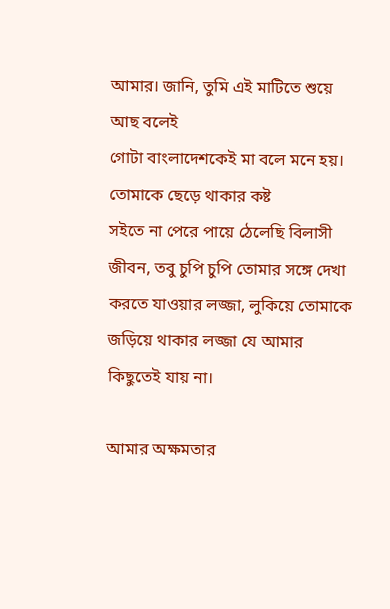আমার। জানি, তুমি এই মাটিতে শুয়ে আছ বলেই
গোটা বাংলাদেশকেই মা বলে মনে হয়। তোমাকে ছেড়ে থাকার কষ্ট
সইতে না পেরে পায়ে ঠেলেছি বিলাসী জীবন, তবু চুপি চুপি তোমার সঙ্গে দেখা
করতে যাওয়ার লজ্জা, লুকিয়ে তোমাকে জড়িয়ে থাকার লজ্জা যে আমার
কিছুতেই যায় না।

আমার অক্ষমতার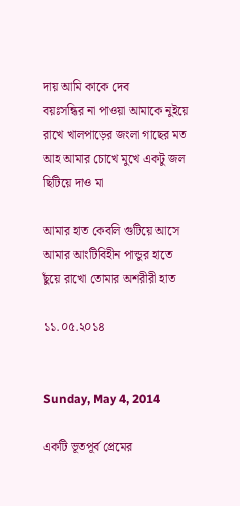দায় আমি কাকে দেব
বয়ঃসন্ধির না পাওয়া আমাকে নুইয়ে রাখে খালপাড়ের জংলা গাছের মত
আহ আমার চোখে মুখে একটু জল ছিটিয়ে দাও মা

আমার হাত কেবলি গুটিয়ে আসে
আমার আংটিবিহীন পান্ডুর হাতে ছুঁয়ে রাখো তোমার অশরীরী হাত

১১.০৫.২০১৪


Sunday, May 4, 2014

একটি ভূতপূর্ব প্রেমের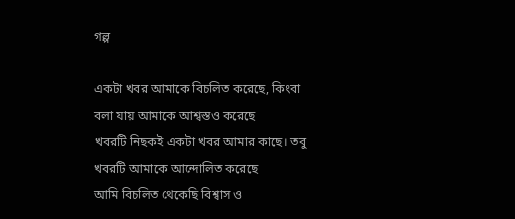গল্প

একটা খবর আমাকে বিচলিত করেছে, কিংবা বলা যায় আমাকে আশ্বস্তও করেছে
খবরটি নিছকই একটা খবর আমার কাছে। তবু খবরটি আমাকে আন্দোলিত করেছে
আমি বিচলিত থেকেছি বিশ্বাস ও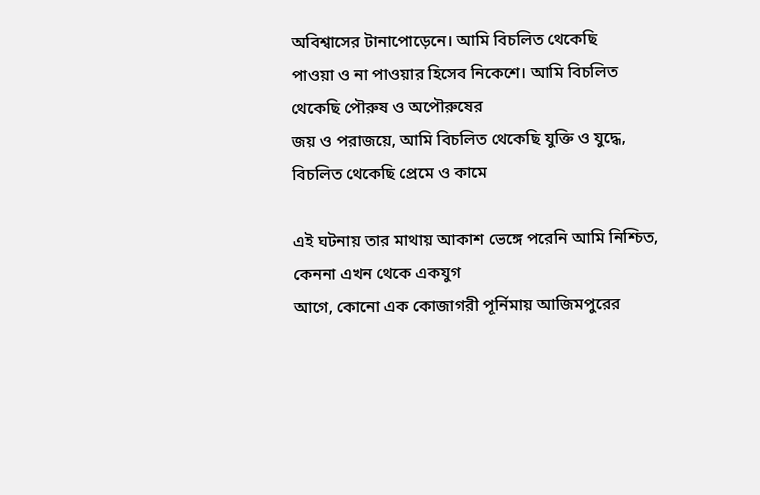অবিশ্বাসের টানাপোড়েনে। আমি বিচলিত থেকেছি
পাওয়া ও না পাওয়ার হিসেব নিকেশে। আমি বিচলিত থেকেছি পৌরুষ ও অপৌরুষের
জয় ও পরাজয়ে, আমি বিচলিত থেকেছি যুক্তি ও যুদ্ধে, বিচলিত থেকেছি প্রেমে ও কামে

এই ঘটনায় তার মাথায় আকাশ ভেঙ্গে পরেনি আমি নিশ্চিত, কেননা এখন থেকে একযুগ
আগে, কোনো এক কোজাগরী পূর্নিমায় আজিমপুরের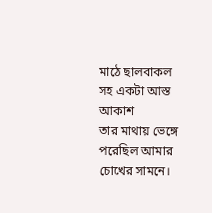মাঠে ছালবাকল সহ একটা আস্ত আকাশ
তার মাথায় ভেঙ্গে পরেছিল আমার চোখের সামনে।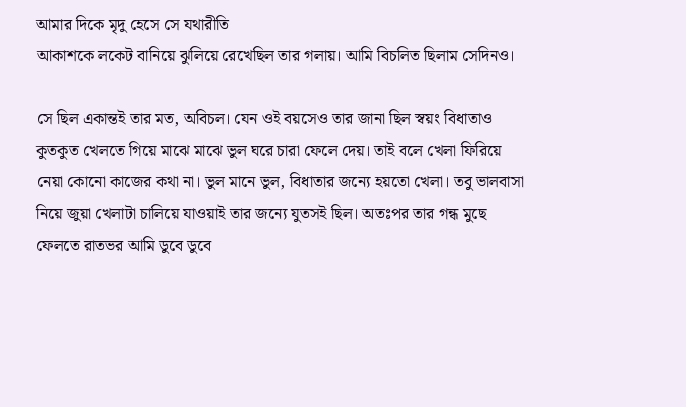আমার দিকে মৃদু হেসে সে যথারীতি
আকাশকে লকেট বানিয়ে ঝুলিয়ে রেখেছিল তার গলায়। আমি বিচলিত ছিলাম সেদিনও।

সে ছিল একান্তই তার মত, অবিচল। যেন ওই বয়সেও তার জানা ছিল স্বয়ং বিধাতাও
কুতকুত খেলতে গিয়ে মাঝে মাঝে ভুল ঘরে চারা ফেলে দেয়। তাই বলে খেলা ফিরিয়ে
নেয়া কোনো কাজের কথা না। ভুল মানে ভুল, বিধাতার জন্যে হয়তো খেলা। তবু ভালবাসা
নিয়ে জুয়া খেলাটা চালিয়ে যাওয়াই তার জন্যে যুতসই ছিল। অতঃপর তার গন্ধ মুছে
ফেলতে রাতভর আমি ডুবে ডুবে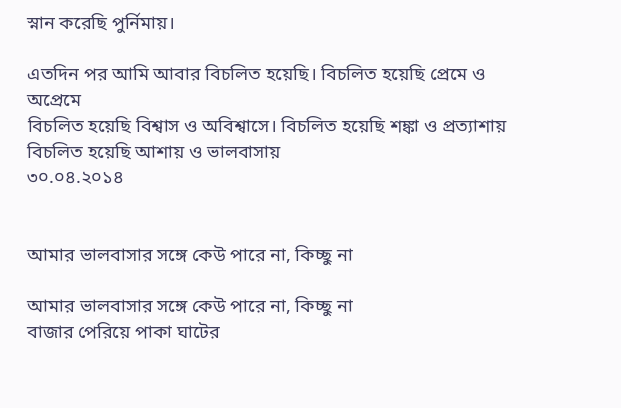স্নান করেছি পুর্নিমায়।

এতদিন পর আমি আবার বিচলিত হয়েছি। বিচলিত হয়েছি প্রেমে ও অপ্রেমে
বিচলিত হয়েছি বিশ্বাস ও অবিশ্বাসে। বিচলিত হয়েছি শঙ্কা ও প্রত্যাশায়
বিচলিত হয়েছি আশায় ও ভালবাসায়
৩০.০৪.২০১৪


আমার ভালবাসার সঙ্গে কেউ পারে না, কিচ্ছু না

আমার ভালবাসার সঙ্গে কেউ পারে না, কিচ্ছু না
বাজার পেরিয়ে পাকা ঘাটের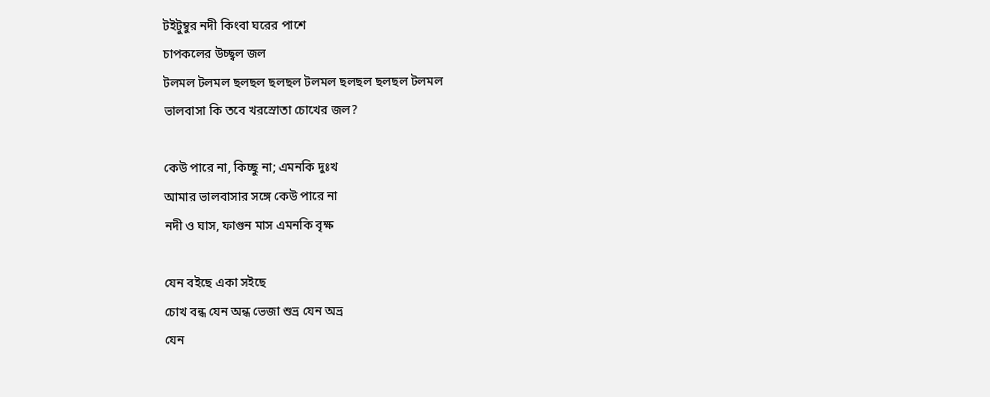টইটুম্বুর নদী কিংবা ঘরের পাশে
চাপকলের উচ্ছ্বল জল
টলমল টলমল ছলছল ছলছল টলমল ছলছল ছলছল টলমল
ভালবাসা কি তবে খরস্রোতা চোখের জল?

কেউ পারে না, কিচ্ছু না; এমনকি দুঃখ
আমার ভালবাসার সঙ্গে কেউ পারে না
নদী ও ঘাস, ফাগুন মাস এমনকি বৃক্ষ

যেন বইছে একা সইছে
চোখ বন্ধ যেন অন্ধ ভেজা শুভ্র যেন অভ্র
যেন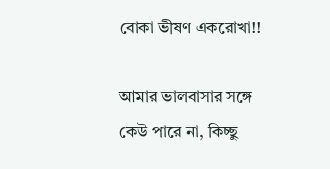বোকা ভীষণ একরোখা!!

আমার ভালবাসার সঙ্গে কেউ পারে না, কিচ্ছু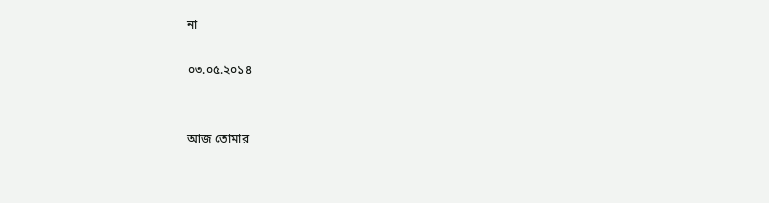না

০৩.০৫.২০১৪


আজ তোমার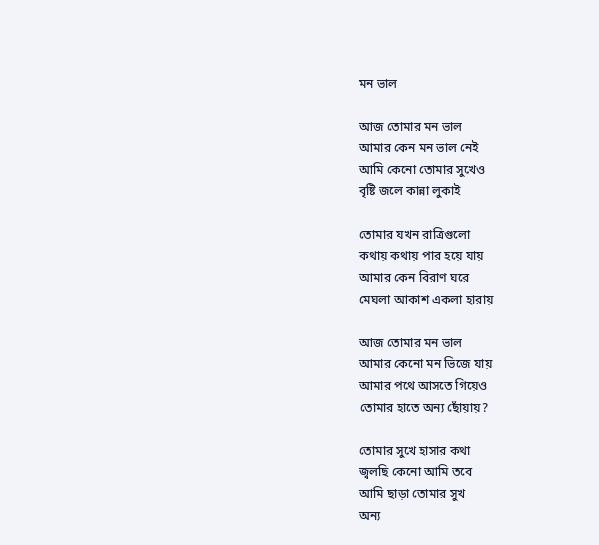মন ভাল

আজ তোমার মন ভাল
আমার কেন মন ভাল নেই
আমি কেনো তোমার সুখেও
বৃষ্টি জলে কান্না লুকাই

তোমার যখন রাত্রিগুলো
কথায় কথায় পার হয়ে যায়
আমার কেন বিরাণ ঘরে
মেঘলা আকাশ একলা হারায়

আজ তোমার মন ভাল
আমার কেনো মন ভিজে যায়
আমার পথে আসতে গিয়েও
তোমার হাতে অন্য ছোঁয়ায়?

তোমার সুখে হাসার কথা
জ্বলছি কেনো আমি তবে
আমি ছাড়া তোমার সুখ
অন্য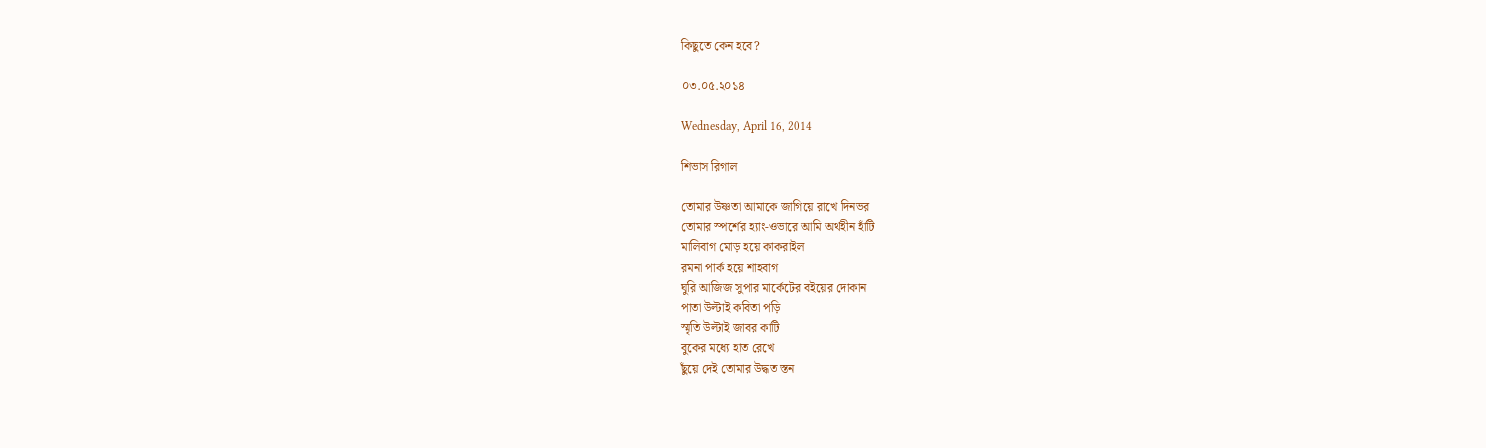কিছুতে কেন হবে?

০৩.০৫.২০১৪

Wednesday, April 16, 2014

শিভাস রিগাল

তোমার উষ্ণতা আমাকে জাগিয়ে রাখে দিনভর
তোমার স্পর্শের হ্যাং-ওভারে আমি অর্থহীন হাঁটি
মালিবাগ মোড় হয়ে কাকরাইল
রমনা পার্ক হয়ে শাহবাগ
ঘুরি আজিজ সুপার মার্কেটের বইয়ের দোকান
পাতা উল্টাই কবিতা পড়ি
স্মৃতি উল্টাই জাবর কাটি
বুকের মধ্যে হাত রেখে
ছুঁয়ে দেই তোমার উদ্ধত স্তন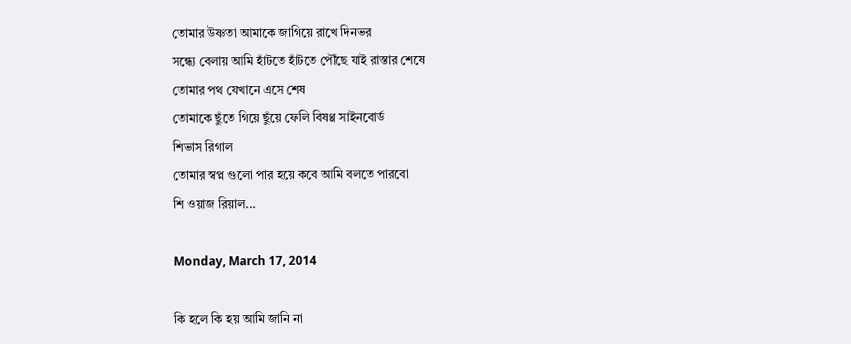তোমার উষ্ণতা আমাকে জাগিয়ে রাখে দিনভর
সন্ধ্যে বেলায় আমি হাঁটতে হাঁটতে পৌঁছে যাই রাস্তার শেষে
তোমার পথ যেখানে এসে শেষ
তোমাকে ছুঁতে গিয়ে ছুঁয়ে ফেলি বিষণ্ণ সাইনবোর্ড
শিভাস রিগাল
তোমার স্বপ্ন গুলো পার হয়ে কবে আমি বলতে পারবো
শি ওয়াজ রিয়াল...

Monday, March 17, 2014

কি হলে কি হয় আমি জানি না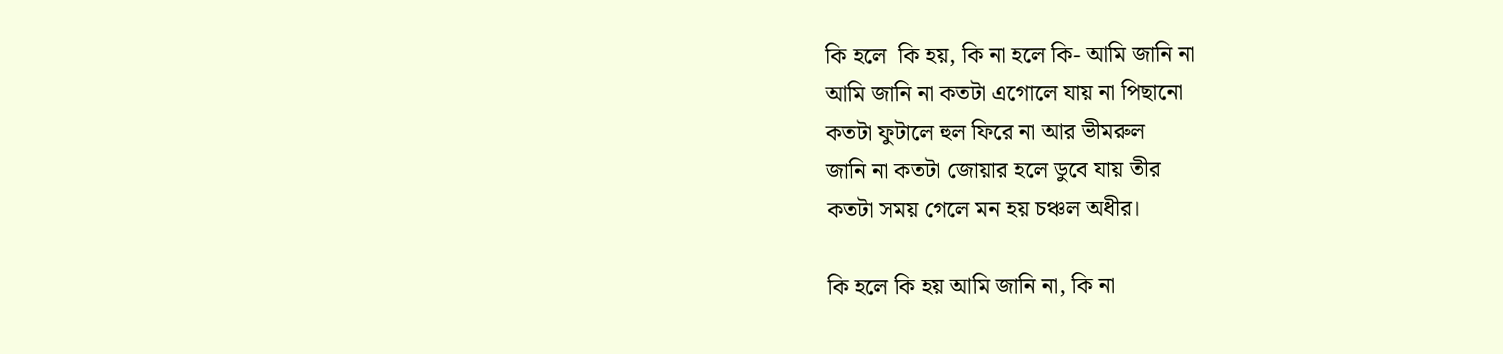কি হলে  কি হয়, কি না হলে কি- আমি জানি না
আমি জানি না কতটা এগোলে যায় না পিছানো
কতটা ফুটালে হুল ফিরে না আর ভীমরুল
জানি না কতটা জোয়ার হলে ডুবে যায় তীর
কতটা সময় গেলে মন হয় চঞ্চল অধীর।

কি হলে কি হয় আমি জানি না, কি না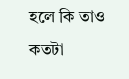হলে কি তাও
কতটা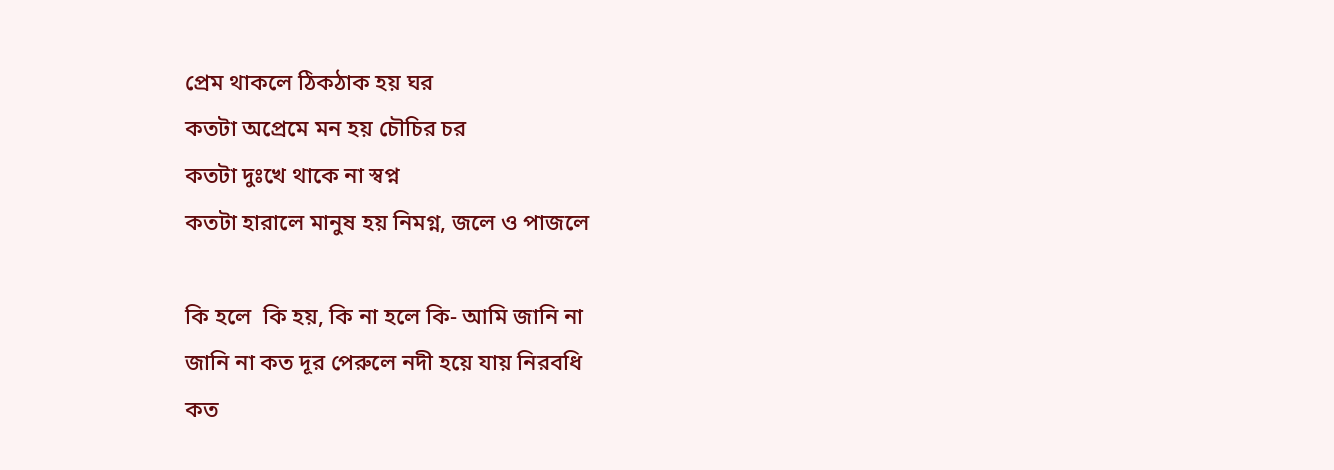প্রেম থাকলে ঠিকঠাক হয় ঘর
কতটা অপ্রেমে মন হয় চৌচির চর
কতটা দুঃখে থাকে না স্বপ্ন
কতটা হারালে মানুষ হয় নিমগ্ন, জলে ও পাজলে

কি হলে  কি হয়, কি না হলে কি- আমি জানি না
জানি না কত দূর পেরুলে নদী হয়ে যায় নিরবধি
কত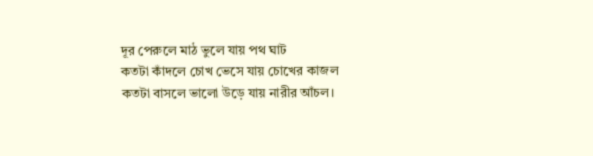দূর পেরুলে মাঠ ভুলে যায় পথ ঘাট
কতটা কাঁদলে চোখ ভেসে যায় চোখের কাজল
কতটা বাসলে ভালো উড়ে যায় নারীর আঁচল।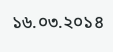১৬.০৩.২০১৪